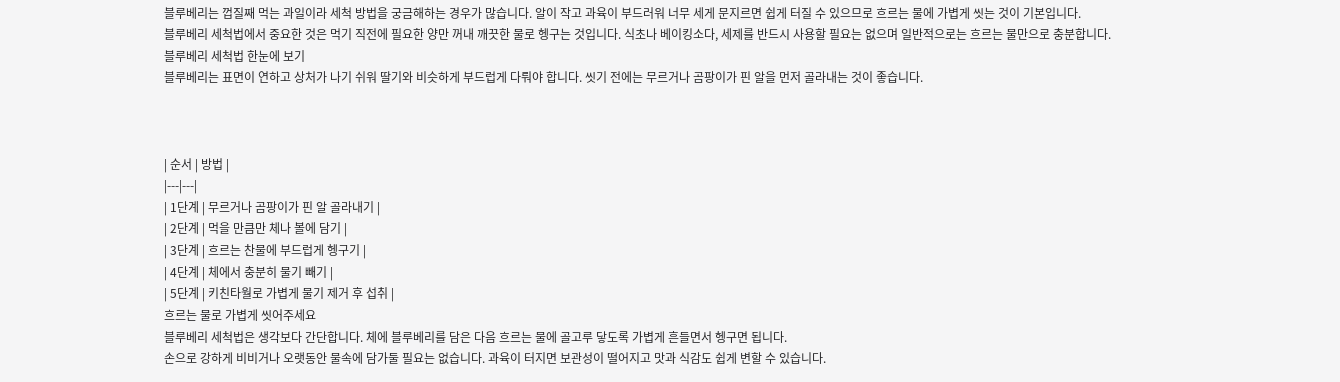블루베리는 껍질째 먹는 과일이라 세척 방법을 궁금해하는 경우가 많습니다. 알이 작고 과육이 부드러워 너무 세게 문지르면 쉽게 터질 수 있으므로 흐르는 물에 가볍게 씻는 것이 기본입니다.
블루베리 세척법에서 중요한 것은 먹기 직전에 필요한 양만 꺼내 깨끗한 물로 헹구는 것입니다. 식초나 베이킹소다, 세제를 반드시 사용할 필요는 없으며 일반적으로는 흐르는 물만으로 충분합니다.
블루베리 세척법 한눈에 보기
블루베리는 표면이 연하고 상처가 나기 쉬워 딸기와 비슷하게 부드럽게 다뤄야 합니다. 씻기 전에는 무르거나 곰팡이가 핀 알을 먼저 골라내는 것이 좋습니다.



| 순서 | 방법 |
|---|---|
| 1단계 | 무르거나 곰팡이가 핀 알 골라내기 |
| 2단계 | 먹을 만큼만 체나 볼에 담기 |
| 3단계 | 흐르는 찬물에 부드럽게 헹구기 |
| 4단계 | 체에서 충분히 물기 빼기 |
| 5단계 | 키친타월로 가볍게 물기 제거 후 섭취 |
흐르는 물로 가볍게 씻어주세요
블루베리 세척법은 생각보다 간단합니다. 체에 블루베리를 담은 다음 흐르는 물에 골고루 닿도록 가볍게 흔들면서 헹구면 됩니다.
손으로 강하게 비비거나 오랫동안 물속에 담가둘 필요는 없습니다. 과육이 터지면 보관성이 떨어지고 맛과 식감도 쉽게 변할 수 있습니다.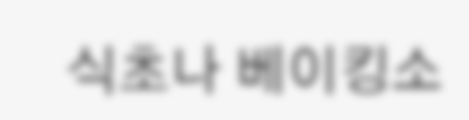식초나 베이킹소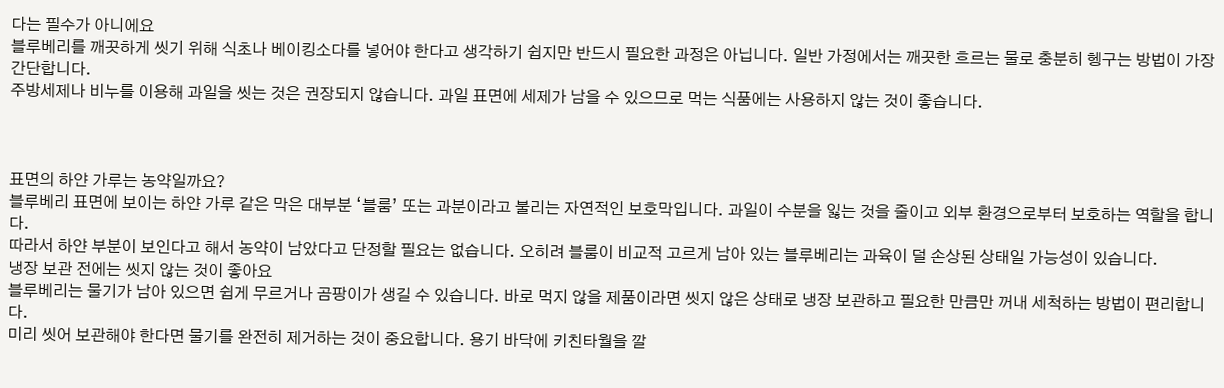다는 필수가 아니에요
블루베리를 깨끗하게 씻기 위해 식초나 베이킹소다를 넣어야 한다고 생각하기 쉽지만 반드시 필요한 과정은 아닙니다. 일반 가정에서는 깨끗한 흐르는 물로 충분히 헹구는 방법이 가장 간단합니다.
주방세제나 비누를 이용해 과일을 씻는 것은 권장되지 않습니다. 과일 표면에 세제가 남을 수 있으므로 먹는 식품에는 사용하지 않는 것이 좋습니다.



표면의 하얀 가루는 농약일까요?
블루베리 표면에 보이는 하얀 가루 같은 막은 대부분 ‘블룸’ 또는 과분이라고 불리는 자연적인 보호막입니다. 과일이 수분을 잃는 것을 줄이고 외부 환경으로부터 보호하는 역할을 합니다.
따라서 하얀 부분이 보인다고 해서 농약이 남았다고 단정할 필요는 없습니다. 오히려 블룸이 비교적 고르게 남아 있는 블루베리는 과육이 덜 손상된 상태일 가능성이 있습니다.
냉장 보관 전에는 씻지 않는 것이 좋아요
블루베리는 물기가 남아 있으면 쉽게 무르거나 곰팡이가 생길 수 있습니다. 바로 먹지 않을 제품이라면 씻지 않은 상태로 냉장 보관하고 필요한 만큼만 꺼내 세척하는 방법이 편리합니다.
미리 씻어 보관해야 한다면 물기를 완전히 제거하는 것이 중요합니다. 용기 바닥에 키친타월을 깔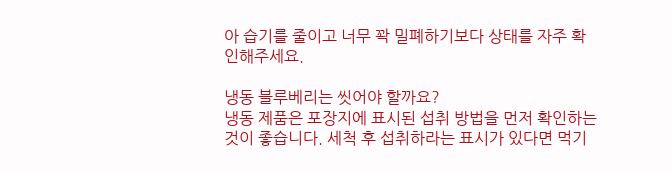아 습기를 줄이고 너무 꽉 밀폐하기보다 상태를 자주 확인해주세요.

냉동 블루베리는 씻어야 할까요?
냉동 제품은 포장지에 표시된 섭취 방법을 먼저 확인하는 것이 좋습니다. 세척 후 섭취하라는 표시가 있다면 먹기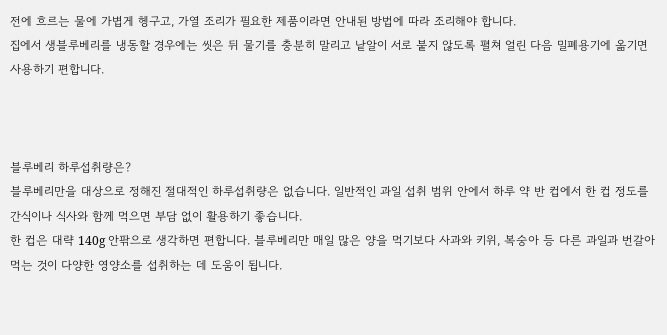전에 흐르는 물에 가볍게 헹구고, 가열 조리가 필요한 제품이라면 안내된 방법에 따라 조리해야 합니다.
집에서 생블루베리를 냉동할 경우에는 씻은 뒤 물기를 충분히 말리고 낱알이 서로 붙지 않도록 펼쳐 얼린 다음 밀폐용기에 옮기면 사용하기 편합니다.



블루베리 하루섭취량은?
블루베리만을 대상으로 정해진 절대적인 하루섭취량은 없습니다. 일반적인 과일 섭취 범위 안에서 하루 약 반 컵에서 한 컵 정도를 간식이나 식사와 함께 먹으면 부담 없이 활용하기 좋습니다.
한 컵은 대략 140g 안팎으로 생각하면 편합니다. 블루베리만 매일 많은 양을 먹기보다 사과와 키위, 복숭아 등 다른 과일과 번갈아 먹는 것이 다양한 영양소를 섭취하는 데 도움이 됩니다.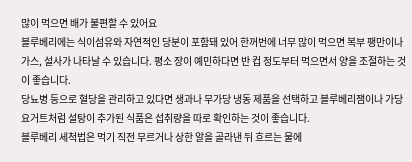많이 먹으면 배가 불편할 수 있어요
블루베리에는 식이섬유와 자연적인 당분이 포함돼 있어 한꺼번에 너무 많이 먹으면 복부 팽만이나 가스, 설사가 나타날 수 있습니다. 평소 장이 예민하다면 반 컵 정도부터 먹으면서 양을 조절하는 것이 좋습니다.
당뇨병 등으로 혈당을 관리하고 있다면 생과나 무가당 냉동 제품을 선택하고 블루베리잼이나 가당 요거트처럼 설탕이 추가된 식품은 섭취량을 따로 확인하는 것이 좋습니다.
블루베리 세척법은 먹기 직전 무르거나 상한 알을 골라낸 뒤 흐르는 물에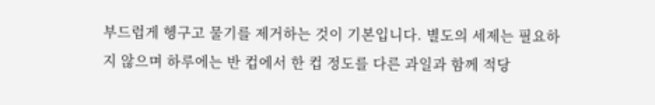부드럽게 헹구고 물기를 제거하는 것이 기본입니다. 별도의 세제는 필요하지 않으며 하루에는 반 컵에서 한 컵 정도를 다른 과일과 함께 적당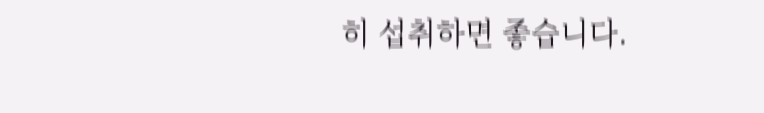히 섭취하면 좋습니다.